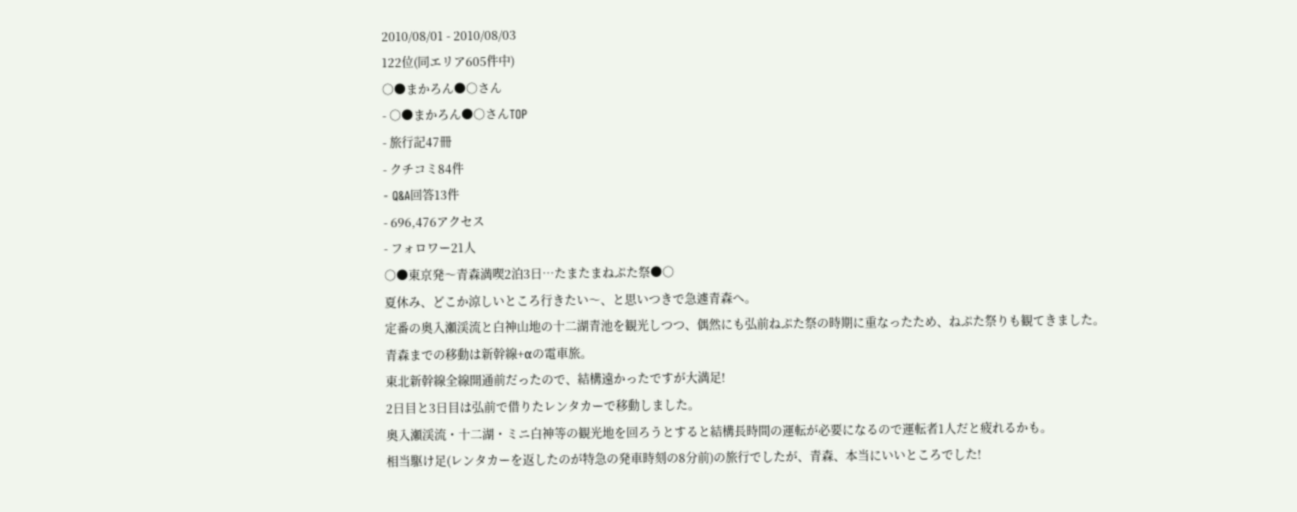2010/08/01 - 2010/08/03
122位(同エリア605件中)
○●まかろん●○さん
- ○●まかろん●○さんTOP
- 旅行記47冊
- クチコミ84件
- Q&A回答13件
- 696,476アクセス
- フォロワー21人
○●東京発〜青森満喫2泊3日…たまたまねぷた祭●○
夏休み、どこか涼しいところ行きたい〜、と思いつきで急遽青森へ。
定番の奥入瀬渓流と白神山地の十二湖青池を観光しつつ、偶然にも弘前ねぷた祭の時期に重なったため、ねぷた祭りも観てきました。
青森までの移動は新幹線+αの電車旅。
東北新幹線全線開通前だったので、結構遠かったですが大満足!
2日目と3日目は弘前で借りたレンタカーで移動しました。
奥入瀬渓流・十二湖・ミニ白神等の観光地を回ろうとすると結構長時間の運転が必要になるので運転者1人だと疲れるかも。
相当駆け足(レンタカーを返したのが特急の発車時刻の8分前)の旅行でしたが、青森、本当にいいところでした!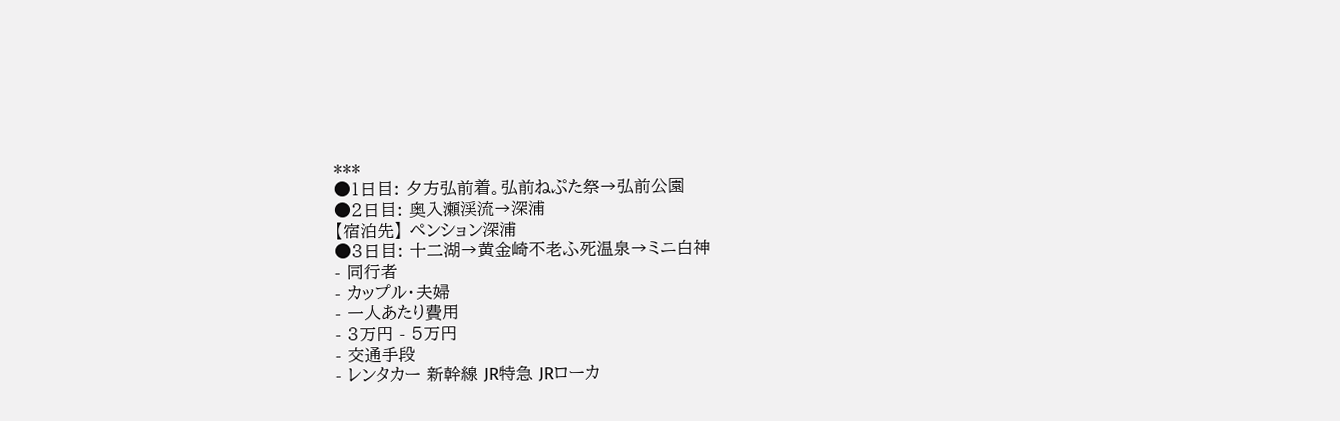***
●1日目: 夕方弘前着。弘前ねぷた祭→弘前公園
●2日目: 奥入瀬渓流→深浦
【宿泊先】 ペンション深浦
●3日目: 十二湖→黄金崎不老ふ死温泉→ミニ白神
- 同行者
- カップル・夫婦
- 一人あたり費用
- 3万円 - 5万円
- 交通手段
- レンタカー 新幹線 JR特急 JRローカ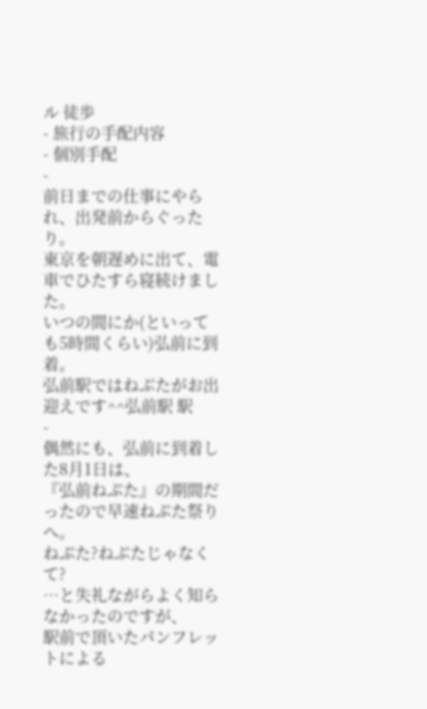ル 徒歩
- 旅行の手配内容
- 個別手配
-
前日までの仕事にやられ、出発前からぐったり。
東京を朝遅めに出て、電車でひたすら寝続けました。
いつの間にか(といっても5時間くらい)弘前に到着。
弘前駅ではねぶたがお出迎えです^^弘前駅 駅
-
偶然にも、弘前に到着した8月1日は、
『弘前ねぷた』の期間だったので早速ねぷた祭りへ。
ねぷた?ねぶたじゃなくて?
…と失礼ながらよく知らなかったのですが、
駅前で頂いたパンフレットによる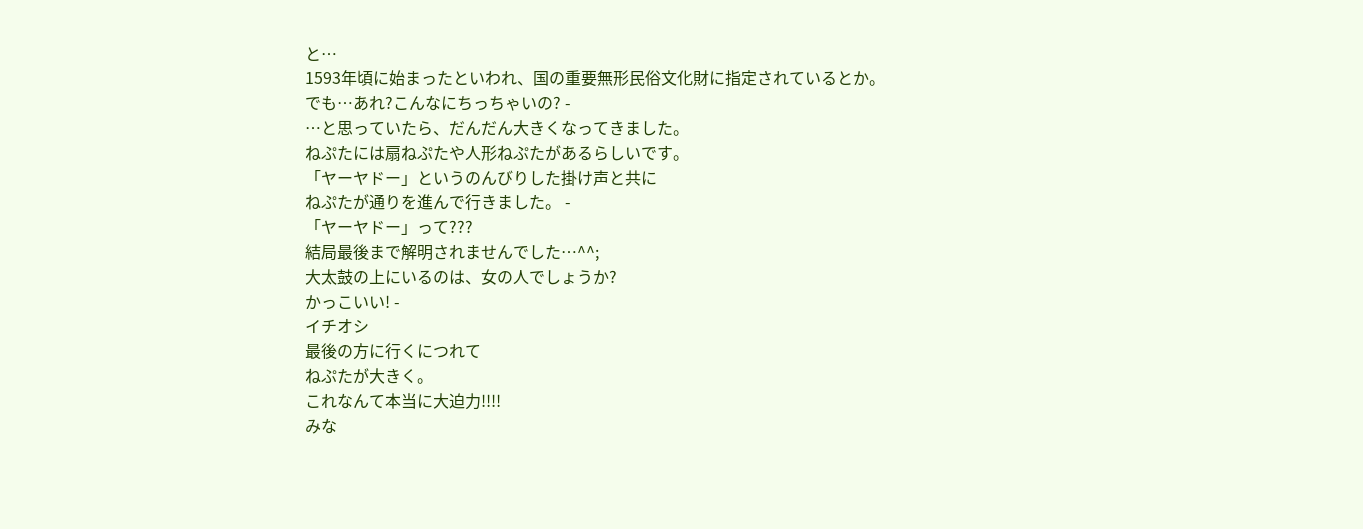と…
1593年頃に始まったといわれ、国の重要無形民俗文化財に指定されているとか。
でも…あれ?こんなにちっちゃいの? -
…と思っていたら、だんだん大きくなってきました。
ねぷたには扇ねぷたや人形ねぷたがあるらしいです。
「ヤーヤドー」というのんびりした掛け声と共に
ねぷたが通りを進んで行きました。 -
「ヤーヤドー」って???
結局最後まで解明されませんでした…^^;
大太鼓の上にいるのは、女の人でしょうか?
かっこいい! -
イチオシ
最後の方に行くにつれて
ねぷたが大きく。
これなんて本当に大迫力!!!!
みな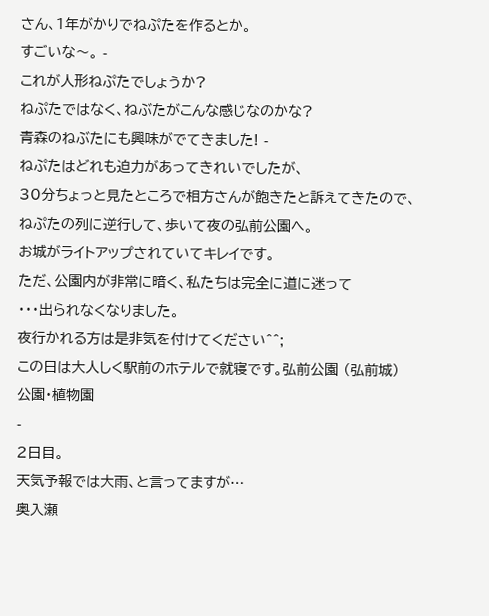さん、1年がかりでねぷたを作るとか。
すごいな〜。 -
これが人形ねぷたでしょうか?
ねぷたではなく、ねぶたがこんな感じなのかな?
青森のねぶたにも興味がでてきました! -
ねぷたはどれも迫力があってきれいでしたが、
30分ちょっと見たところで相方さんが飽きたと訴えてきたので、ねぷたの列に逆行して、歩いて夜の弘前公園へ。
お城がライトアップされていてキレイです。
ただ、公園内が非常に暗く、私たちは完全に道に迷って
・・・出られなくなりました。
夜行かれる方は是非気を付けてください^^;
この日は大人しく駅前のホテルで就寝です。弘前公園 (弘前城) 公園・植物園
-
2日目。
天気予報では大雨、と言ってますが…
奥入瀬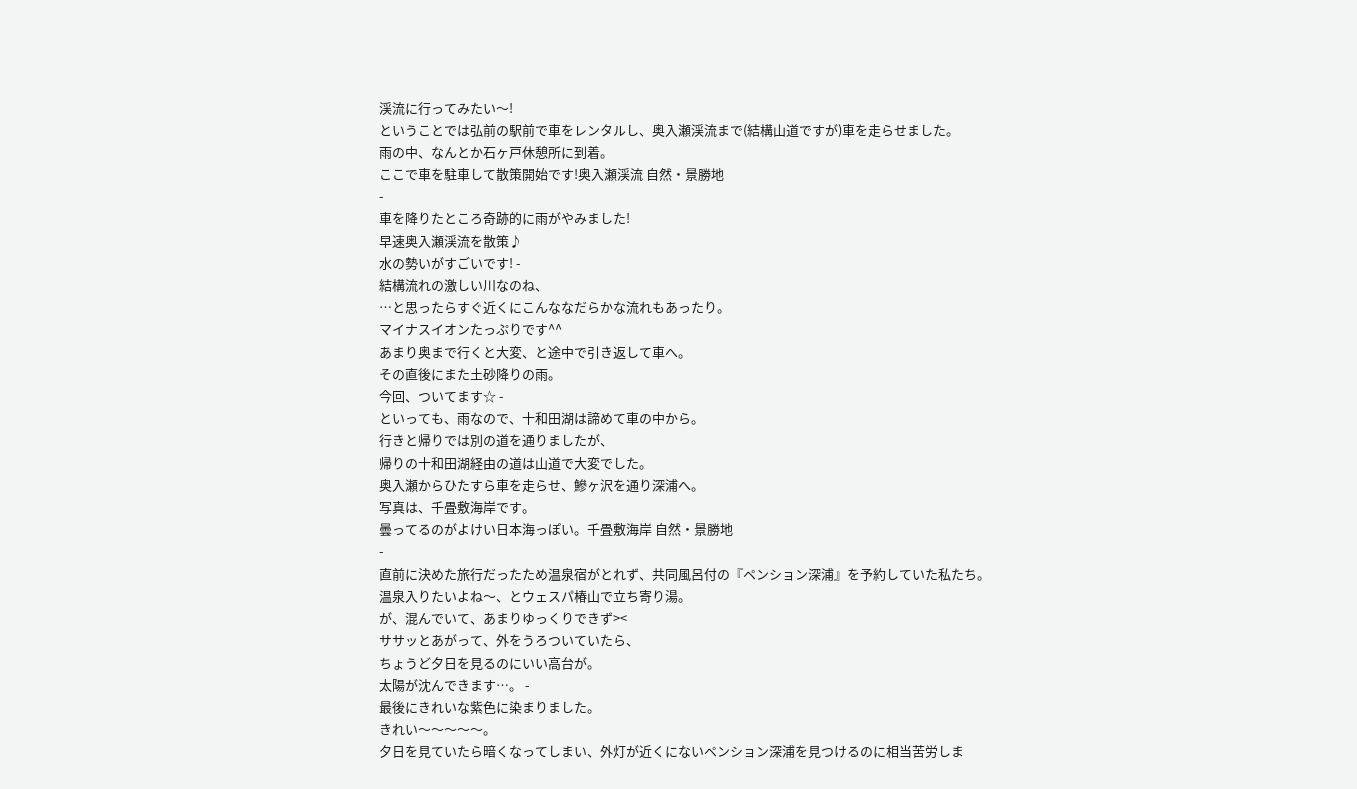渓流に行ってみたい〜!
ということでは弘前の駅前で車をレンタルし、奥入瀬渓流まで(結構山道ですが)車を走らせました。
雨の中、なんとか石ヶ戸休憩所に到着。
ここで車を駐車して散策開始です!奥入瀬渓流 自然・景勝地
-
車を降りたところ奇跡的に雨がやみました!
早速奥入瀬渓流を散策♪
水の勢いがすごいです! -
結構流れの激しい川なのね、
…と思ったらすぐ近くにこんななだらかな流れもあったり。
マイナスイオンたっぷりです^^
あまり奥まで行くと大変、と途中で引き返して車へ。
その直後にまた土砂降りの雨。
今回、ついてます☆ -
といっても、雨なので、十和田湖は諦めて車の中から。
行きと帰りでは別の道を通りましたが、
帰りの十和田湖経由の道は山道で大変でした。
奥入瀬からひたすら車を走らせ、鰺ヶ沢を通り深浦へ。
写真は、千畳敷海岸です。
曇ってるのがよけい日本海っぽい。千畳敷海岸 自然・景勝地
-
直前に決めた旅行だったため温泉宿がとれず、共同風呂付の『ペンション深浦』を予約していた私たち。
温泉入りたいよね〜、とウェスパ椿山で立ち寄り湯。
が、混んでいて、あまりゆっくりできず><
ササッとあがって、外をうろついていたら、
ちょうど夕日を見るのにいい高台が。
太陽が沈んできます…。 -
最後にきれいな紫色に染まりました。
きれい〜〜〜〜〜。
夕日を見ていたら暗くなってしまい、外灯が近くにないペンション深浦を見つけるのに相当苦労しま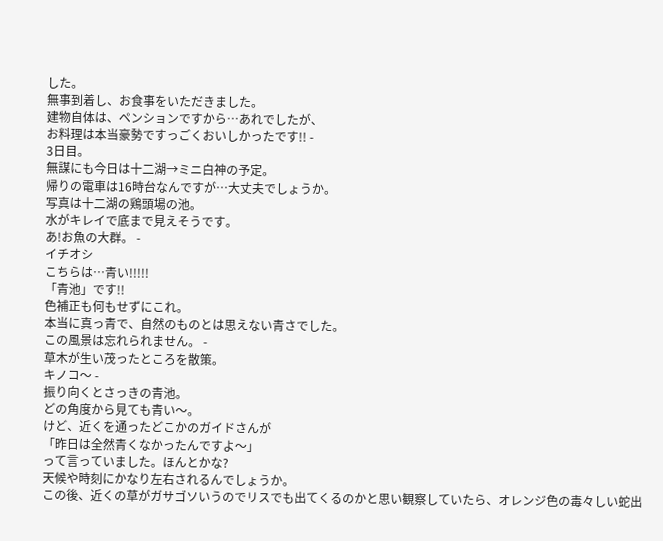した。
無事到着し、お食事をいただきました。
建物自体は、ペンションですから…あれでしたが、
お料理は本当豪勢ですっごくおいしかったです!! -
3日目。
無謀にも今日は十二湖→ミニ白神の予定。
帰りの電車は16時台なんですが…大丈夫でしょうか。
写真は十二湖の鶏頭場の池。
水がキレイで底まで見えそうです。
あ!お魚の大群。 -
イチオシ
こちらは…青い!!!!!
「青池」です!!
色補正も何もせずにこれ。
本当に真っ青で、自然のものとは思えない青さでした。
この風景は忘れられません。 -
草木が生い茂ったところを散策。
キノコ〜 -
振り向くとさっきの青池。
どの角度から見ても青い〜。
けど、近くを通ったどこかのガイドさんが
「昨日は全然青くなかったんですよ〜」
って言っていました。ほんとかな?
天候や時刻にかなり左右されるんでしょうか。
この後、近くの草がガサゴソいうのでリスでも出てくるのかと思い観察していたら、オレンジ色の毒々しい蛇出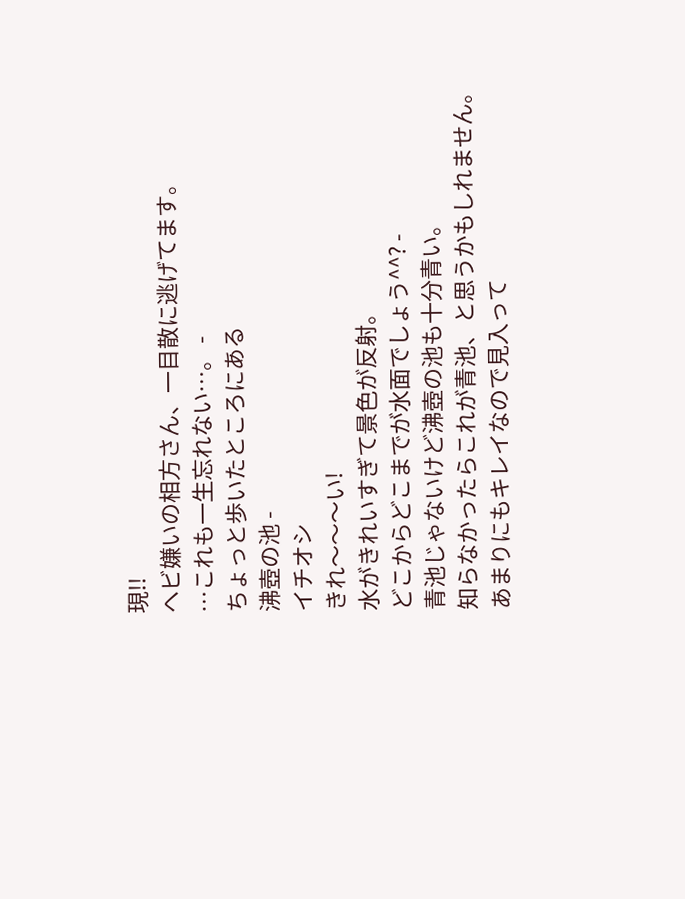現!!
ヘビ嫌いの相方さん、一目散に逃げてます。
…これも一生忘れない…。 -
ちょっと歩いたところにある
沸壺の池 -
イチオシ
きれ〜〜〜い!
水がきれいすぎて景色が反射。
どこからどこまでが水面でしょう^^? -
青池じゃないけど沸壺の池も十分青い。
知らなかったらこれが青池、と思うかもしれません。
あまりにもキレイなので見入って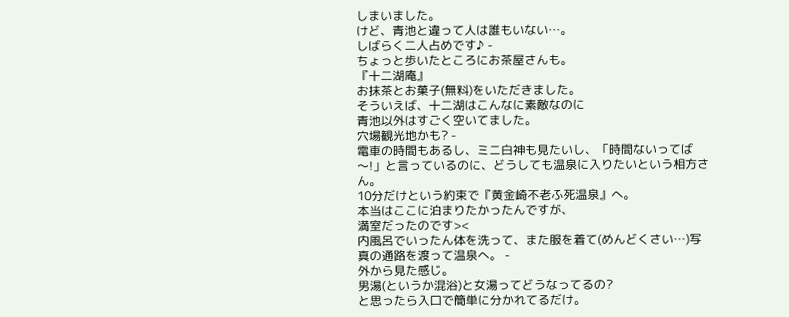しまいました。
けど、青池と違って人は誰もいない…。
しばらく二人占めです♪ -
ちょっと歩いたところにお茶屋さんも。
『十二湖庵』
お抹茶とお菓子(無料)をいただきました。
そういえば、十二湖はこんなに素敵なのに
青池以外はすごく空いてました。
穴場観光地かも? -
電車の時間もあるし、ミニ白神も見たいし、「時間ないってば〜!」と言っているのに、どうしても温泉に入りたいという相方さん。
10分だけという約束で『黄金崎不老ふ死温泉』へ。
本当はここに泊まりたかったんですが、
満室だったのです><
内風呂でいったん体を洗って、また服を着て(めんどくさい…)写真の通路を渡って温泉へ。 -
外から見た感じ。
男湯(というか混浴)と女湯ってどうなってるの?
と思ったら入口で簡単に分かれてるだけ。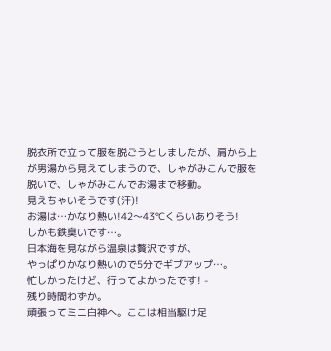脱衣所で立って服を脱ごうとしましたが、肩から上が男湯から見えてしまうので、しゃがみこんで服を脱いで、しゃがみこんでお湯まで移動。
見えちゃいそうです(汗)!
お湯は…かなり熱い!42〜43℃くらいありそう!
しかも鉄臭いです…。
日本海を見ながら温泉は贅沢ですが、
やっぱりかなり熱いので5分でギブアップ…。
忙しかったけど、行ってよかったです! -
残り時間わずか。
頑張ってミニ白神へ。ここは相当駆け足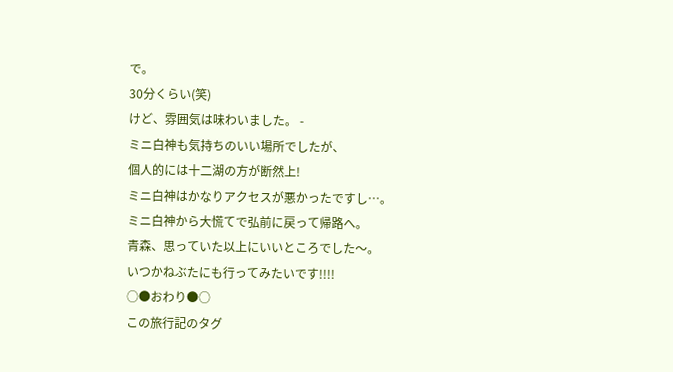で。
30分くらい(笑)
けど、雰囲気は味わいました。 -
ミニ白神も気持ちのいい場所でしたが、
個人的には十二湖の方が断然上!
ミニ白神はかなりアクセスが悪かったですし…。
ミニ白神から大慌てで弘前に戻って帰路へ。
青森、思っていた以上にいいところでした〜。
いつかねぶたにも行ってみたいです!!!!
○●おわり●○
この旅行記のタグ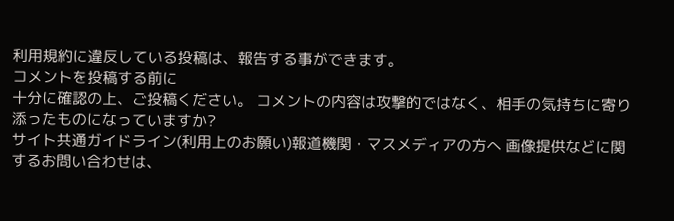利用規約に違反している投稿は、報告する事ができます。
コメントを投稿する前に
十分に確認の上、ご投稿ください。 コメントの内容は攻撃的ではなく、相手の気持ちに寄り添ったものになっていますか?
サイト共通ガイドライン(利用上のお願い)報道機関・マスメディアの方へ 画像提供などに関するお問い合わせは、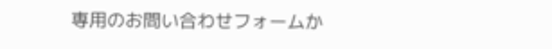専用のお問い合わせフォームか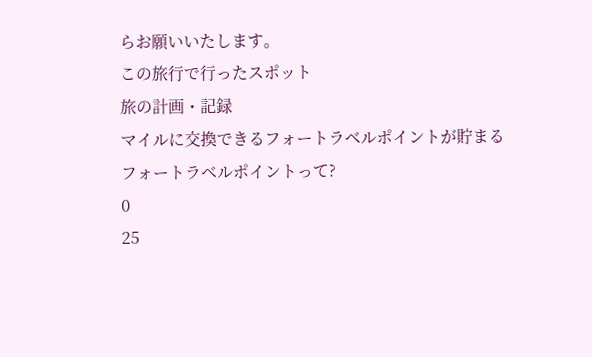らお願いいたします。
この旅行で行ったスポット
旅の計画・記録
マイルに交換できるフォートラベルポイントが貯まる
フォートラベルポイントって?
0
25